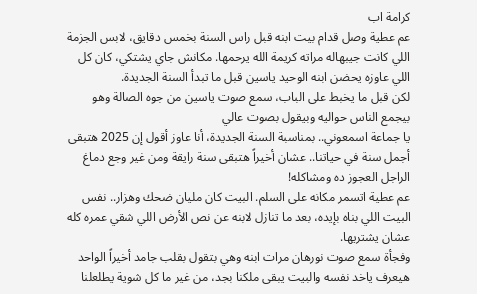كرامة اب
عم عطية وصل قدام بيت ابنه قبل راس السنة بخمس دقايق، لابس الجزمة اللي كانت جيبهاله مراته كريمة الله يرحمها. مكانش جاي يشتكي، كان كل اللي عاوزه يحضن ابنه الوحيد ياسين قبل ما تبدأ السنة الجديدة.
لكن قبل ما يخبط على الباب، سمع صوت ياسين من جوه الصالة وهو بيجمع الناس حواليه وبيقول بصوت عالي
يا جماعة اسمعوني.. بمناسبة السنة الجديدة، أنا عاوز أقول إن 2025 هتبقى أجمل سنة في حياتنا.. عشان أخيراً هتبقى سنة رايقة ومن غير وجع دماغ الراجل العجوز ده ومشاكله!
عم عطية اتسمر مكانه على السلم. البيت كان مليان ضحك وهزار.. نفس البيت اللي بناه بإيده، بعد ما تنازل لابنه عن نص الأرض اللي شقي عمره كله عشان يشتريها.
وفجأة سمع صوت نورهان مرات ابنه وهي بتقول بقلب جامد أخيراً الواحد هيعرف ياخد نفسه والبيت يبقى ملكنا بجد، من غير ما كل شوية يطلعلنا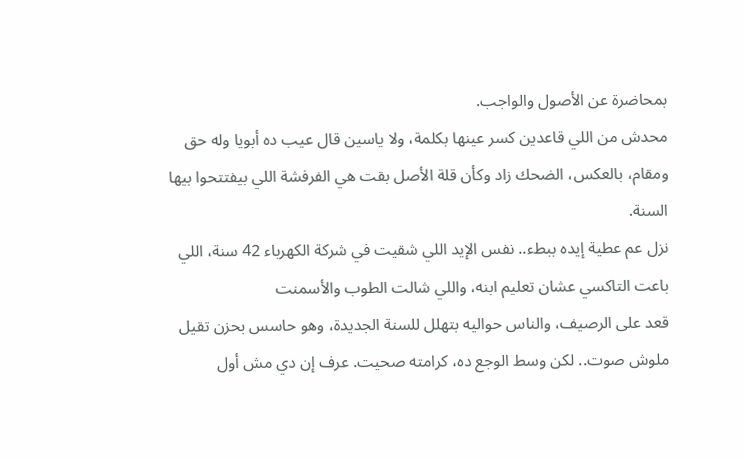بمحاضرة عن الأصول والواجب.
محدش من اللي قاعدين كسر عينها بكلمة، ولا ياسين قال عيب ده أبويا وله حق ومقام، بالعكس، الضحك زاد وكأن قلة الأصل بقت هي الفرفشة اللي بيفتتحوا بيها السنة.
نزل عم عطية إيده ببطء.. نفس الإيد اللي شقيت في شركة الكهرباء 42 سنة، اللي باعت التاكسي عشان تعليم ابنه، واللي شالت الطوب والأسمنت
قعد على الرصيف، والناس حواليه بتهلل للسنة الجديدة، وهو حاسس بحزن تقيل ملوش صوت.. لكن وسط الوجع ده، كرامته صحيت. عرف إن دي مش أول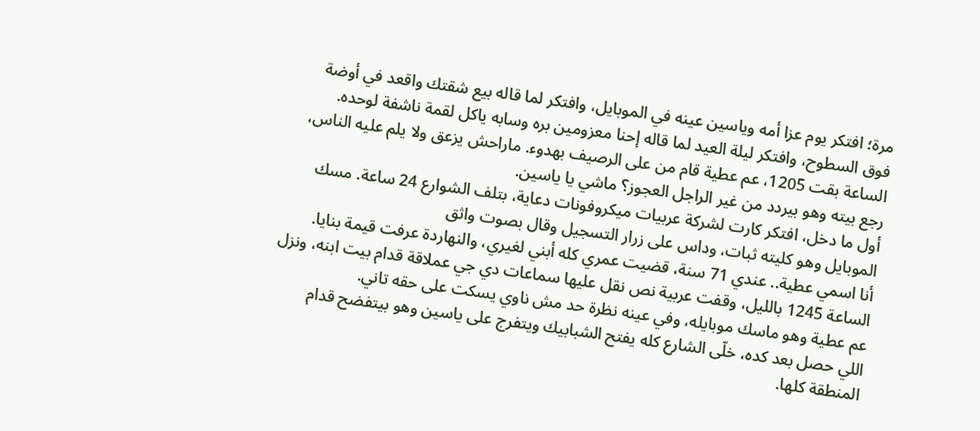مرة؛ افتكر يوم عزا أمه وياسين عينه في الموبايل، وافتكر لما قاله بيع شقتك واقعد في أوضة فوق السطوح، وافتكر ليلة العيد لما قاله إحنا معزومين بره وسابه ياكل لقمة ناشفة لوحده.
الساعة بقت 1205، عم عطية قام من على الرصيف بهدوء. ماراحش يزعق ولا يلم عليه الناس، رجع بيته وهو بيردد من غير الراجل العجوز؟ ماشي يا ياسين.
أول ما دخل، افتكر كارت لشركة عربيات ميكروفونات دعاية، بتلف الشوارع 24 ساعة. مسك الموبايل وهو كليته ثبات، وداس على زرار التسجيل وقال بصوت واثق
أنا اسمي عطية.. عندي 71 سنة، قضيت عمري كله أبني لغيري، والنهاردة عرفت قيمة بنايا.
الساعة 1245 بالليل، وقفت عربية نص نقل عليها سماعات دي جي عملاقة قدام بيت ابنه، ونزل عم عطية وهو ماسك موبايله، وفي عينه نظرة حد مش ناوي يسكت على حقه تاني.
اللي حصل بعد كده، خلّى الشارع كله يفتح الشبابيك ويتفرج على ياسين وهو بيتفضح قدام المنطقة كلها.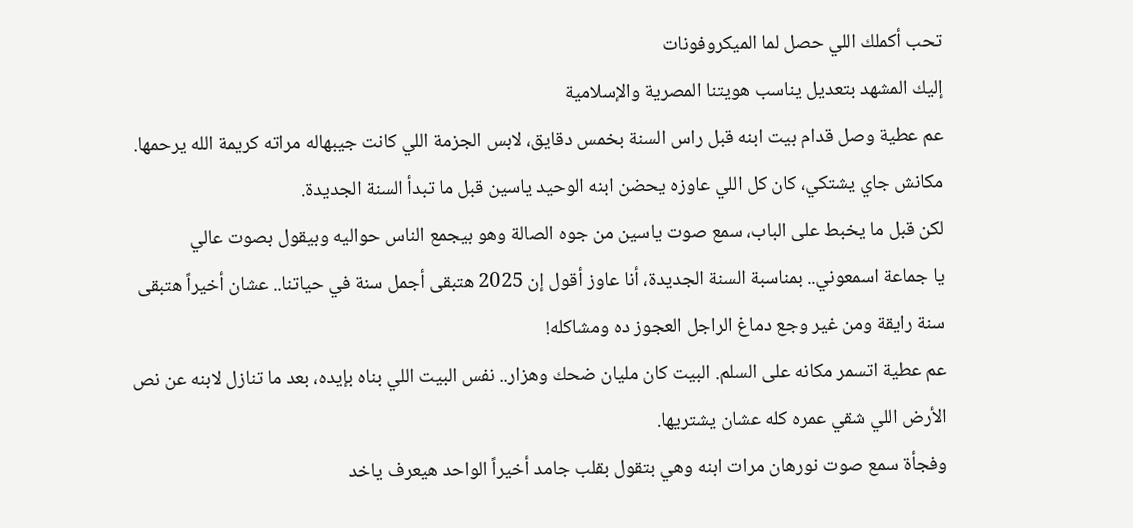تحب أكملك اللي حصل لما الميكروفونات
إليك المشهد بتعديل يناسب هويتنا المصرية والإسلامية
عم عطية وصل قدام بيت ابنه قبل راس السنة بخمس دقايق، لابس الجزمة اللي كانت جيبهاله مراته كريمة الله يرحمها. مكانش جاي يشتكي، كان كل اللي عاوزه يحضن ابنه الوحيد ياسين قبل ما تبدأ السنة الجديدة.
لكن قبل ما يخبط على الباب، سمع صوت ياسين من جوه الصالة وهو بيجمع الناس حواليه وبيقول بصوت عالي
يا جماعة اسمعوني.. بمناسبة السنة الجديدة، أنا عاوز أقول إن 2025 هتبقى أجمل سنة في حياتنا.. عشان أخيراً هتبقى سنة رايقة ومن غير وجع دماغ الراجل العجوز ده ومشاكله!
عم عطية اتسمر مكانه على السلم. البيت كان مليان ضحك وهزار.. نفس البيت اللي بناه بإيده، بعد ما تنازل لابنه عن نص الأرض اللي شقي عمره كله عشان يشتريها.
وفجأة سمع صوت نورهان مرات ابنه وهي بتقول بقلب جامد أخيراً الواحد هيعرف ياخد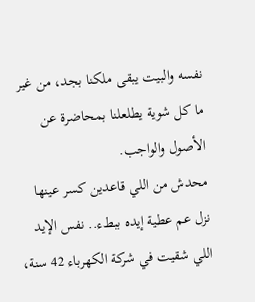نفسه والبيت يبقى ملكنا بجد، من غير ما كل شوية يطلعلنا بمحاضرة عن الأصول والواجب.
محدش من اللي قاعدين كسر عينها
نزل عم عطية إيده ببطء.. نفس الإيد اللي شقيت في شركة الكهرباء 42 سنة،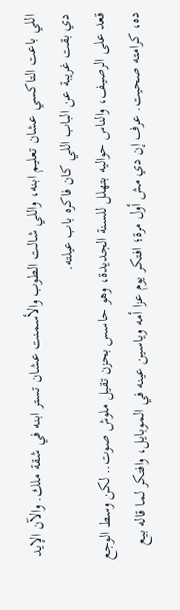اللي باعت التاكسي عشان تعليم ابنه، واللي شالت الطوب والأسمنت عشان تستر ابنه في شقة ملك. والآن الإيد دي بقت غريبة عن الباب اللي كان فاكره باب عيلته.
قعد على الرصيف، والناس حواليه بتهلل للسنة الجديدة، وهو حاسس بحزن تقيل ملوش صوت.. لكن وسط الوجع ده، كرامته صحيت. عرف إن دي مش أول مرة؛ افتكر يوم عزا أمه وياسين عينه في الموبايل، وافتكر لما قاله بيع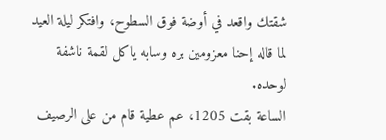شقتك واقعد في أوضة فوق السطوح، وافتكر ليلة العيد لما قاله إحنا معزومين بره وسابه ياكل لقمة ناشفة لوحده.
الساعة بقت 1205، عم عطية قام من على الرصيف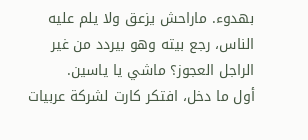بهدوء. ماراحش يزعق ولا يلم عليه الناس، رجع بيته وهو بيردد من غير الراجل العجوز؟ ماشي يا ياسين.
أول ما دخل، افتكر كارت لشركة عربيات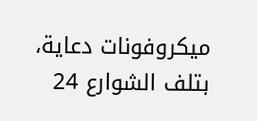ميكروفونات دعاية، بتلف الشوارع 24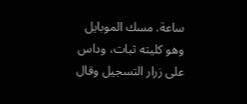ساعة. مسك الموبايل وهو كليته ثبات، وداس على زرار التسجيل وقال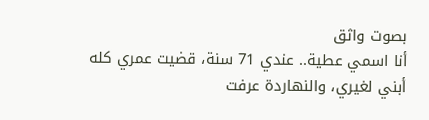بصوت واثق
أنا اسمي عطية.. عندي 71 سنة، قضيت عمري كله أبني لغيري، والنهاردة عرفت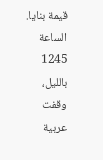قيمة بنايا.
الساعة 1245 بالليل، وقفت عربية